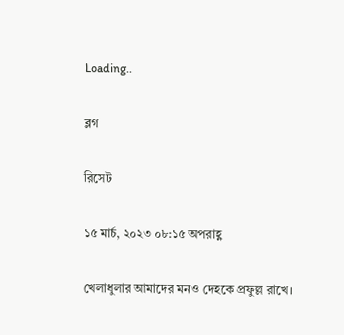Loading..

ব্লগ

রিসেট

১৫ মার্চ, ২০২৩ ০৮:১৫ অপরাহ্ণ

খেলাধুলার আমাদের মনও দেহকে প্রফুল্ল রাখে।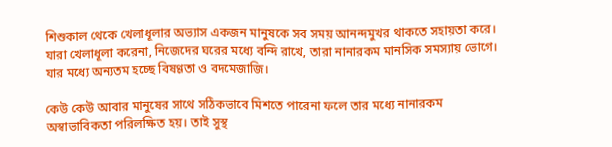শিশুকাল থেকে খেলাধূলার অভ্যাস একজন মানুষকে সব সময় আনন্দমুখর থাকতে সহায়তা করে। যারা খেলাধূলা করেনা, নিজেদের ঘরের মধ্যে বন্দি রাখে, তারা নানারকম মানসিক সমস্যায় ভোগে। যার মধ্যে অন্যতম হচ্ছে বিষণ্ণতা ও বদমেজাজি।

কেউ কেউ আবার মানুষের সাথে সঠিকভাবে মিশতে পারেনা ফলে তার মধ্যে নানারকম অস্বাভাবিকতা পরিলক্ষিত হয়। তাই সুস্থ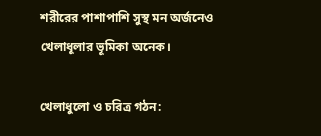শরীরের পাশাপাশি সুস্থ মন অর্জনেও খেলাধূলার ভূমিকা অনেক।

খেলাধুলো ও চরিত্র গঠন: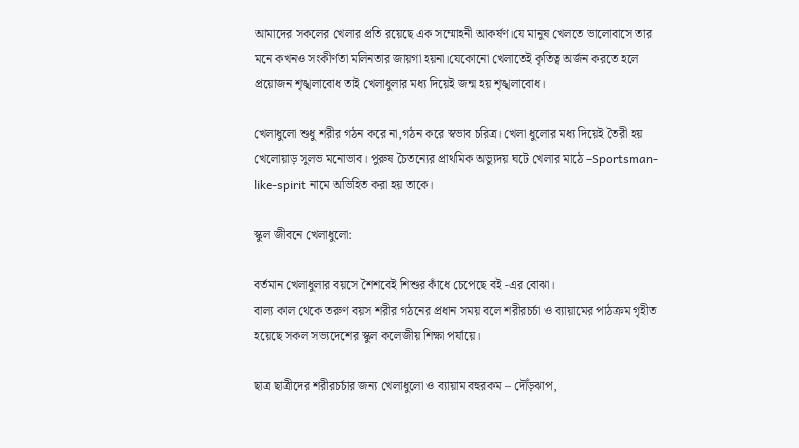আমাদের সকলের খেলার প্রতি রয়েছে এক সম্মোহনী আকর্ষণ।যে মানুষ খেলতে ভালোবাসে তার মনে কখনও সংকীর্ণতা মলিনতার জায়গা হয়না।যেকোনো খেলাতেই কৃতিত্ব অর্জন করতে হলে প্রয়োজন শৃঙ্খলাবোধ তাই খেলাধুলার মধ্য দিয়েই জন্ম হয় শৃঙ্খলাবোধ।

খেলাধুলো শুধু শরীর গঠন করে না,গঠন করে স্বভাব চরিত্র। খেলা ধুলোর মধ্য দিয়েই তৈরী হয় খেলোয়াড় সুলভ মনোভাব। পুরুষ চৈতন্যের প্রাথমিক অভ্যুদয় ঘটে খেলার মাঠে –Sportsman-like-spirit নামে অভিহিত করা হয় তাকে।

স্কুল জীবনে খেলাধুলো:

বর্তমান খেলাধুলার বয়সে শৈশবেই শিশুর কাঁধে চেপেছে বই -এর বোঝা।
বাল্য কাল থেকে তরুণ বয়স শরীর গঠনের প্রধান সময় বলে শরীরচর্চা ও ব্যায়ামের পাঠক্রম গৃহীত হয়েছে সকল সভ্যদেশের স্কুল কলেজীয় শিক্ষা পর্যায়ে।

ছাত্র ছাত্রীদের শরীরচর্চার জন্য খেলাধুলো ও ব্যায়াম বহুরকম – দৌঁড়ঝাপ,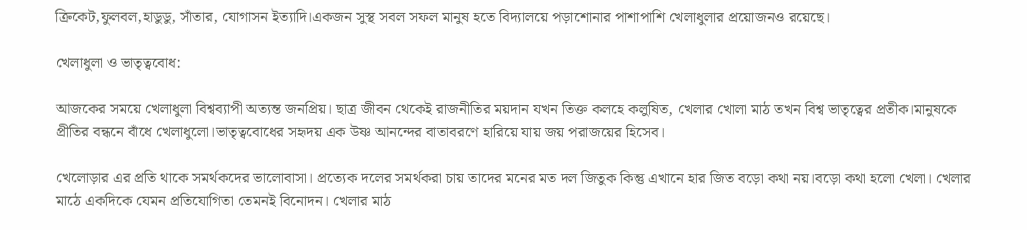ক্রিকেট,ফুলবল,হাডুডু, সাঁতার, যোগাসন ইত্যাদি।একজন সুস্থ সবল সফল মানুষ হতে বিদ্যালয়ে পড়াশোনার পাশাপাশি খেলাধুলার প্রয়োজনও রয়েছে।

খেলাধুলা ও ভাতৃত্ববোধ:

আজকের সময়ে খেলাধুলা বিশ্বব্যাপী অত্যন্ত জনপ্রিয়। ছাত্র জীবন থেকেই রাজনীতির ময়দান যখন তিক্ত কলহে কলুষিত, খেলার খোলা মাঠ তখন বিশ্ব ভাতৃত্বের প্রতীক।মানুষকে প্রীতির বন্ধনে বাঁধে খেলাধুলো।ভাতৃত্ববোধের সহৃদয় এক উষ্ণ আনন্দের বাতাবরণে হারিয়ে যায় জয় পরাজয়ের হিসেব।

খেলোড়ার এর প্রতি থাকে সমর্থকদের ভালোবাসা। প্রত্যেক দলের সমর্থকরা চায় তাদের মনের মত দল জিতুক কিন্তু এখানে হার জিত বড়ো কথা নয়।বড়ো কথা হলো খেলা। খেলার মাঠে একদিকে যেমন প্রতিযোগিতা তেমনই বিনোদন। খেলার মাঠ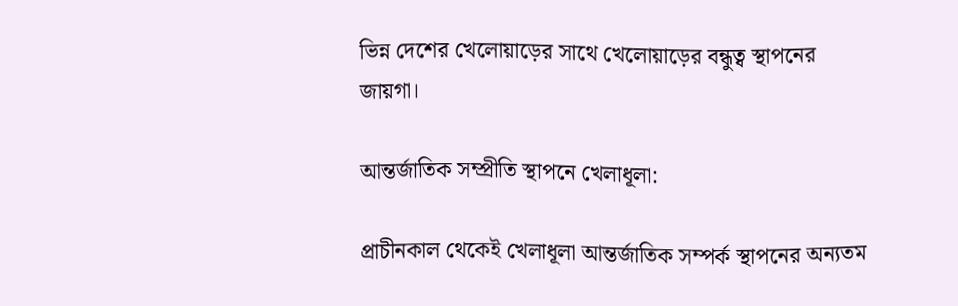ভিন্ন দেশের খেলোয়াড়ের সাথে খেলোয়াড়ের বন্ধুত্ব স্থাপনের জায়গা।

আন্তর্জাতিক সম্প্রীতি স্থাপনে খেলাধূলা:

প্রাচীনকাল থেকেই খেলাধূলা আন্তর্জাতিক সম্পর্ক স্থাপনের অন্যতম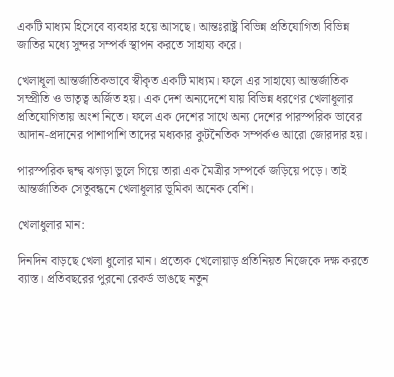একটি মাধ্যম হিসেবে ব্যবহার হয়ে আসছে। আন্তঃরাষ্ট্র বিভিন্ন প্রতিযোগিতা বিভিন্ন জাতির মধ্যে সুন্দর সম্পর্ক স্থাপন করতে সাহায্য করে।

খেলাধূলা আন্তর্জাতিকভাবে স্বীকৃত একটি মাধ্যম। ফলে এর সাহায্যে আন্তর্জাতিক সম্প্রীতি ও ভাতৃত্ব অর্জিত হয়। এক দেশ অন্যদেশে যায় বিভিন্ন ধরণের খেলাধূলার প্রতিযোগিতায় অংশ নিতে। ফলে এক দেশের সাথে অন্য দেশের পারস্পরিক ভাবের আদান-প্রদানের পাশাপাশি তাদের মধ্যকার কুটনৈতিক সম্পর্কও আরো জোরদার হয়।

পারস্পরিক দ্বন্দ্ব ঝগড়া ভুলে গিয়ে তারা এক মৈত্রীর সম্পর্কে জড়িয়ে পড়ে। তাই আন্তর্জাতিক সেতুবন্ধনে খেলাধূলার ভূমিকা অনেক বেশি।

খেলাধুলার মান:

দিনদিন বাড়ছে খেলা ধুলোর মান। প্রত্যেক খেলোয়াড় প্রতিনিয়ত নিজেকে দক্ষ করতে ব্যাস্ত। প্রতিবছরের পুরনো রেকর্ড ভাঙছে নতুন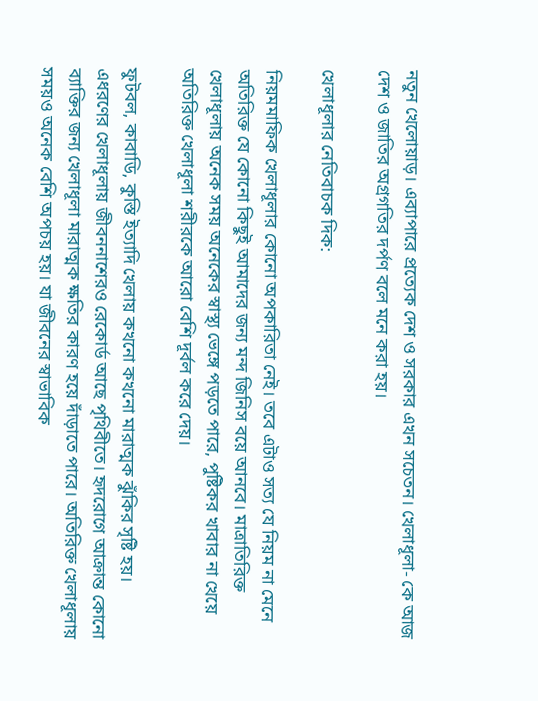নতুন খেলোয়াড়। এব্যাপারে প্রত্যেক দেশ ও সরকার এখন সচেতন। খেলাধূলা- কে আজ দেশ ও জাতির অগ্রগতির দর্পণ বলে মনে করা হয়।

খেলাধূলার নেতিবাচক দিক:

নিয়মমাফিক খেলাধূলার কোনো অপকারিতা নেই। তবে এটাও সত্য যে নিয়ম না মেনে অতিরিক্ত যে কোনো কিছুই আমাদের জন্য মন্দ জিনিস বয়ে আনবে। মাত্রাতিরিক্ত খেলাধূলায় অনেক সময় অনেকের স্বাস্থ্য ভেঙ্গে পড়তে পারে, পুষ্টিকর খাবার না খেয়ে অতিরিক্ত খেলাধূলা শরীরকে আরো বেশি দূর্বল করে দেয়।

ফুটবল, কাবাডি, কুস্তি ইত্যাদি খেলায় কখনো কখনো মারাত্মক ঝুঁকির সৃষ্টি হয়। এধরণের খেলাধূলায় জীবননাশেরও রেকোর্ড আছে পৃথিবীতে। হৃদরোগে আক্রান্ত কোনো ব্যাক্তির জন্য খেলাধূলা মারাত্মক ক্ষতির কারণ হয়ে দাঁড়াতে পারে। অতিরিক্ত খেলাধূলায় সময়ও অনেক বেশি অপচয় হয়। যা জীবনের স্বাভাবিক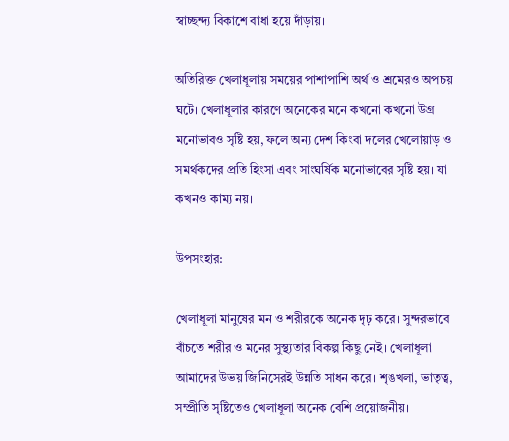স্বাচ্ছন্দ্য বিকাশে বাধা হয়ে দাঁড়ায়।

অতিরিক্ত খেলাধূলায় সময়ের পাশাপাশি অর্থ ও শ্রমেরও অপচয় ঘটে। খেলাধূলার কারণে অনেকের মনে কখনো কখনো উগ্র মনোভাবও সৃষ্টি হয়, ফলে অন্য দেশ কিংবা দলের খেলোয়াড় ও সমর্থকদের প্রতি হিংসা এবং সাংঘর্ষিক মনোভাবের সৃষ্টি হয়। যা কখনও কাম্য নয়।

উপসংহার:

খেলাধূলা মানুষের মন ও শরীরকে অনেক দৃঢ় করে। সুন্দরভাবে বাঁচতে শরীর ও মনের সুস্থ্যতার বিকল্প কিছু নেই। খেলাধূলা আমাদের উভয় জিনিসেরই উন্নতি সাধন করে। শৃঙখলা, ভাতৃত্ব, সম্প্রীতি সৃষ্টিতেও খেলাধূলা অনেক বেশি প্রয়োজনীয়।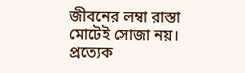জীবনের লম্বা রাস্তা মোটেই সোজা নয়। প্রত্যেক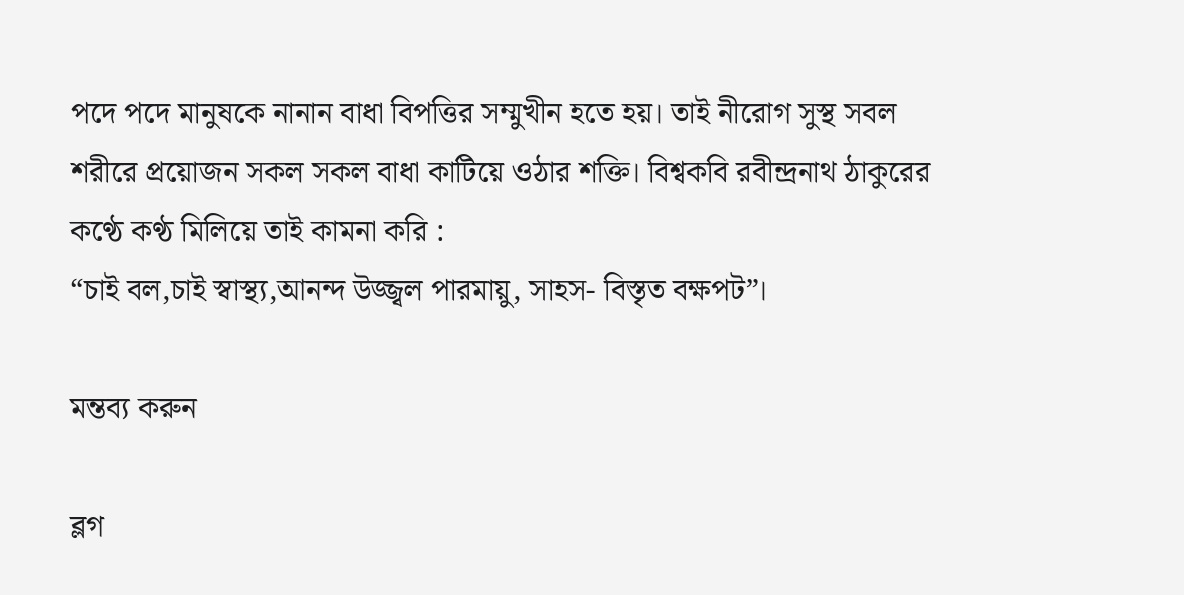পদে পদে মানুষকে নানান বাধা বিপত্তির সম্মুখীন হতে হয়। তাই নীরোগ সুস্থ সবল শরীরে প্রয়োজন সকল সকল বাধা কাটিয়ে ওঠার শক্তি। বিশ্বকবি রবীন্দ্রনাথ ঠাকুরের কণ্ঠে কণ্ঠ মিলিয়ে তাই কামনা করি :
“চাই বল,চাই স্বাস্থ্য,আনন্দ উজ্জ্বল পারমায়ু, সাহস- বিস্তৃত বক্ষপট”।

মন্তব্য করুন

ব্লগ